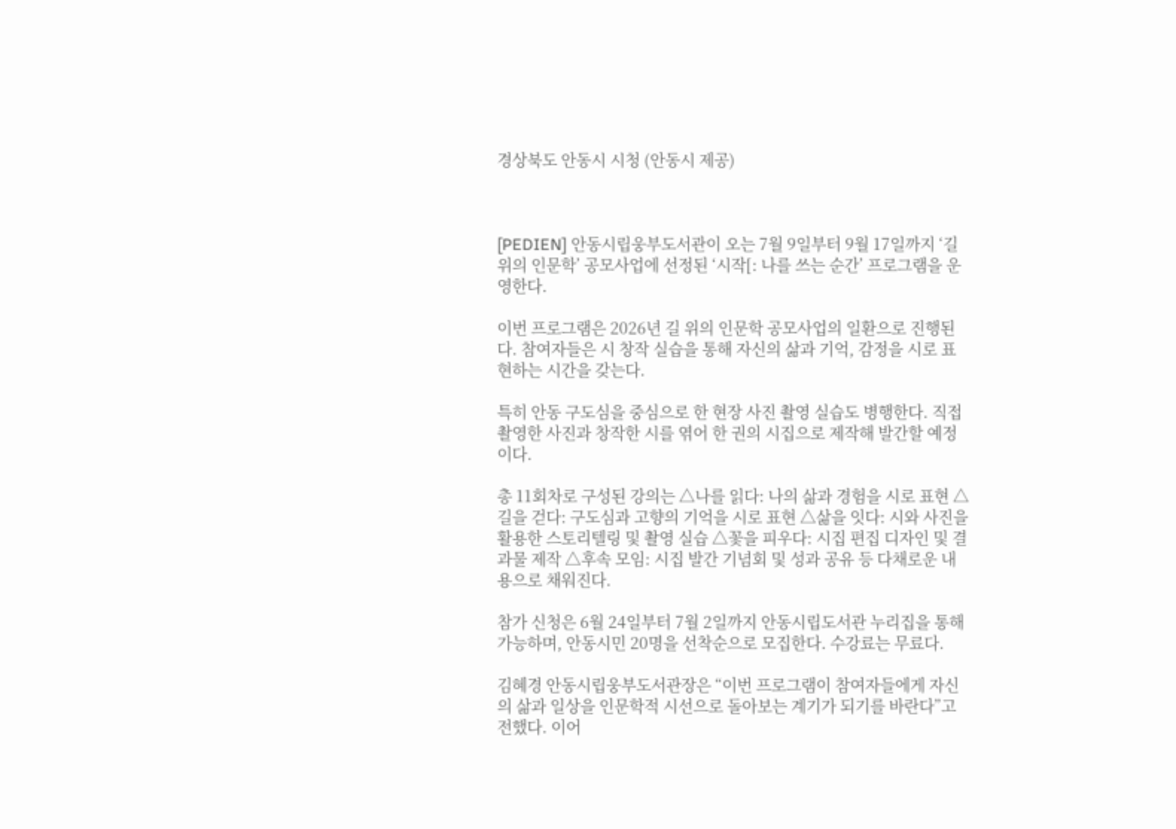경상북도 안동시 시청 (안동시 제공)



[PEDIEN] 안동시립웅부도서관이 오는 7월 9일부터 9월 17일까지 ‘길 위의 인문학’ 공모사업에 선정된 ‘시작[: 나를 쓰는 순간’ 프로그램을 운영한다.

이번 프로그램은 2026년 길 위의 인문학 공모사업의 일환으로 진행된다. 참여자들은 시 창작 실습을 통해 자신의 삶과 기억, 감정을 시로 표현하는 시간을 갖는다.

특히 안동 구도심을 중심으로 한 현장 사진 촬영 실습도 병행한다. 직접 촬영한 사진과 창작한 시를 엮어 한 권의 시집으로 제작해 발간할 예정이다.

총 11회차로 구성된 강의는 △나를 읽다: 나의 삶과 경험을 시로 표현 △길을 걷다: 구도심과 고향의 기억을 시로 표현 △삶을 잇다: 시와 사진을 활용한 스토리텔링 및 촬영 실습 △꽃을 피우다: 시집 편집 디자인 및 결과물 제작 △후속 모임: 시집 발간 기념회 및 성과 공유 등 다채로운 내용으로 채워진다.

참가 신청은 6월 24일부터 7월 2일까지 안동시립도서관 누리집을 통해 가능하며, 안동시민 20명을 선착순으로 모집한다. 수강료는 무료다.

김혜경 안동시립웅부도서관장은 “이번 프로그램이 참여자들에게 자신의 삶과 일상을 인문학적 시선으로 돌아보는 계기가 되기를 바란다”고 전했다. 이어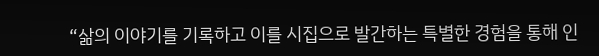“삶의 이야기를 기록하고 이를 시집으로 발간하는 특별한 경험을 통해 인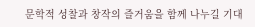문학적 성찰과 창작의 즐거움을 함께 나누길 기대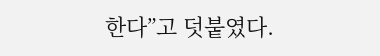한다”고 덧붙였다.